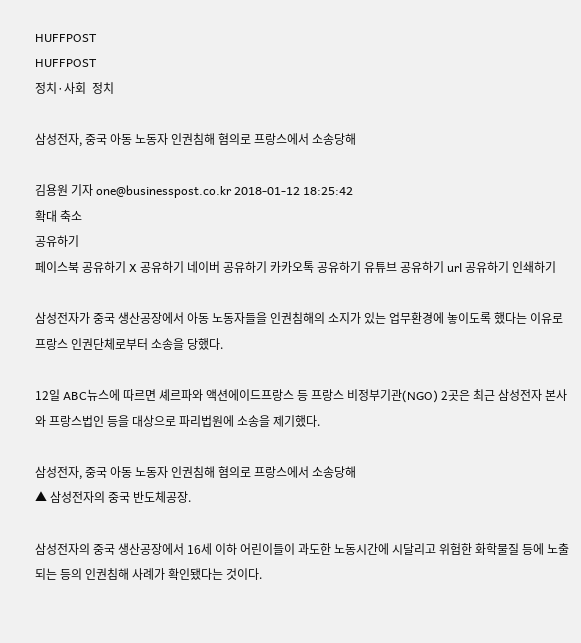HUFFPOST
HUFFPOST
정치·사회  정치

삼성전자, 중국 아동 노동자 인권침해 혐의로 프랑스에서 소송당해

김용원 기자 one@businesspost.co.kr 2018-01-12 18:25:42
확대 축소
공유하기
페이스북 공유하기 X 공유하기 네이버 공유하기 카카오톡 공유하기 유튜브 공유하기 url 공유하기 인쇄하기

삼성전자가 중국 생산공장에서 아동 노동자들을 인권침해의 소지가 있는 업무환경에 놓이도록 했다는 이유로 프랑스 인권단체로부터 소송을 당했다.

12일 ABC뉴스에 따르면 셰르파와 액션에이드프랑스 등 프랑스 비정부기관(NGO) 2곳은 최근 삼성전자 본사와 프랑스법인 등을 대상으로 파리법원에 소송을 제기했다.

삼성전자, 중국 아동 노동자 인권침해 혐의로 프랑스에서 소송당해
▲ 삼성전자의 중국 반도체공장.

삼성전자의 중국 생산공장에서 16세 이하 어린이들이 과도한 노동시간에 시달리고 위험한 화학물질 등에 노출되는 등의 인권침해 사례가 확인됐다는 것이다.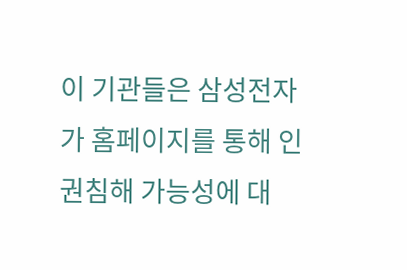이 기관들은 삼성전자가 홈페이지를 통해 인권침해 가능성에 대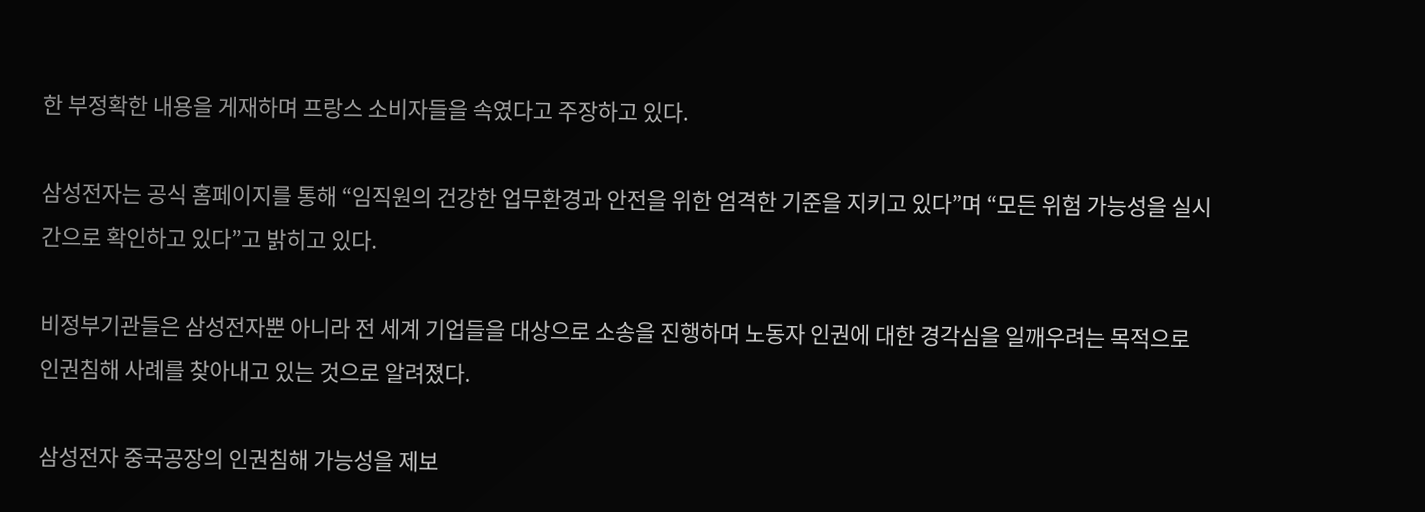한 부정확한 내용을 게재하며 프랑스 소비자들을 속였다고 주장하고 있다.

삼성전자는 공식 홈페이지를 통해 “임직원의 건강한 업무환경과 안전을 위한 엄격한 기준을 지키고 있다”며 “모든 위험 가능성을 실시간으로 확인하고 있다”고 밝히고 있다.

비정부기관들은 삼성전자뿐 아니라 전 세계 기업들을 대상으로 소송을 진행하며 노동자 인권에 대한 경각심을 일깨우려는 목적으로 인권침해 사례를 찾아내고 있는 것으로 알려졌다.

삼성전자 중국공장의 인권침해 가능성을 제보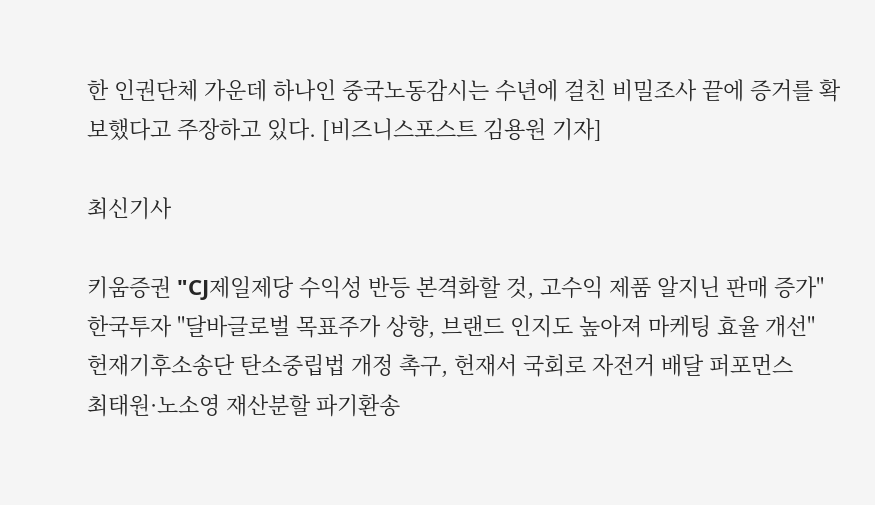한 인권단체 가운데 하나인 중국노동감시는 수년에 걸친 비밀조사 끝에 증거를 확보했다고 주장하고 있다. [비즈니스포스트 김용원 기자]

최신기사

키움증권 "CJ제일제당 수익성 반등 본격화할 것, 고수익 제품 알지닌 판매 증가"
한국투자 "달바글로벌 목표주가 상향, 브랜드 인지도 높아져 마케팅 효율 개선"
헌재기후소송단 탄소중립법 개정 촉구, 헌재서 국회로 자전거 배달 퍼포먼스
최태원·노소영 재산분할 파기환송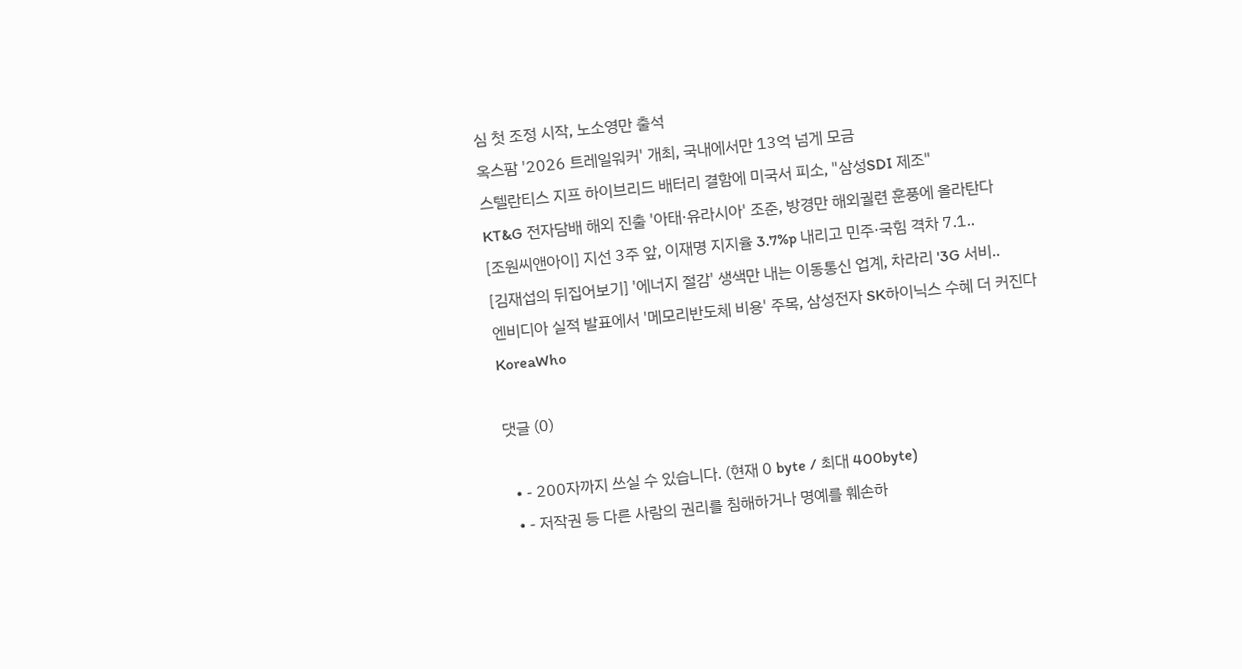심 첫 조정 시작, 노소영만 출석
옥스팜 '2026 트레일워커' 개최, 국내에서만 13억 넘게 모금
스텔란티스 지프 하이브리드 배터리 결함에 미국서 피소, "삼성SDI 제조"
KT&G 전자담배 해외 진출 '아태·유라시아' 조준, 방경만 해외궐련 훈풍에 올라탄다
[조원씨앤아이] 지선 3주 앞, 이재명 지지율 3.7%p 내리고 민주·국힘 격차 7.1..
[김재섭의 뒤집어보기] '에너지 절감' 생색만 내는 이동통신 업계, 차라리 '3G 서비..
엔비디아 실적 발표에서 '메모리반도체 비용' 주목, 삼성전자 SK하이닉스 수혜 더 커진다
KoreaWho

댓글 (0)

  • - 200자까지 쓰실 수 있습니다. (현재 0 byte / 최대 400byte)
  • - 저작권 등 다른 사람의 권리를 침해하거나 명예를 훼손하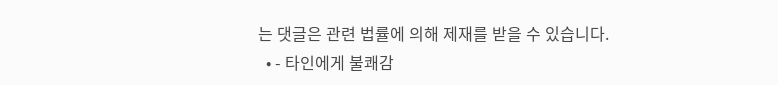는 댓글은 관련 법률에 의해 제재를 받을 수 있습니다.
  • - 타인에게 불쾌감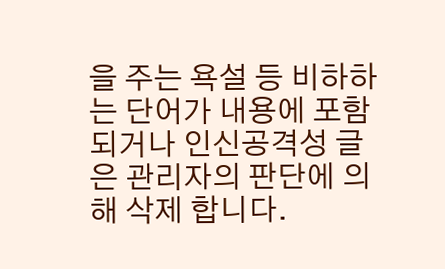을 주는 욕설 등 비하하는 단어가 내용에 포함되거나 인신공격성 글은 관리자의 판단에 의해 삭제 합니다.